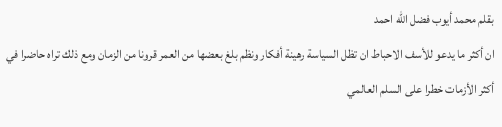بقلم محمد أيوب فضل الله احمد
ان أكثر ما يدعو للأسف الاحباط ان تظل السياسة رهينة أفكار ونظم بلغ بعضها من العمر قرونا من الزمان ومع ذلك تراه حاضرا في أكثر الأزمات خطرا على السلم العالمي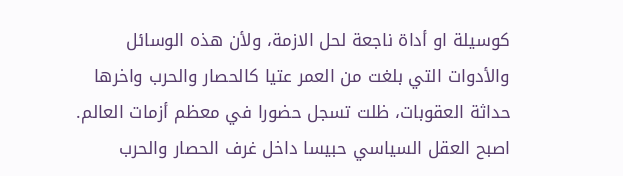كوسيلة او أداة ناجعة لحل الازمة، ولأن هذه الوسائل والأدوات التي بلغت من العمر عتيا كالحصار والحرب واخرها حداثة العقوبات، ظلت تسجل حضورا في معظم أزمات العالم. اصبح العقل السياسي حبيسا داخل غرف الحصار والحرب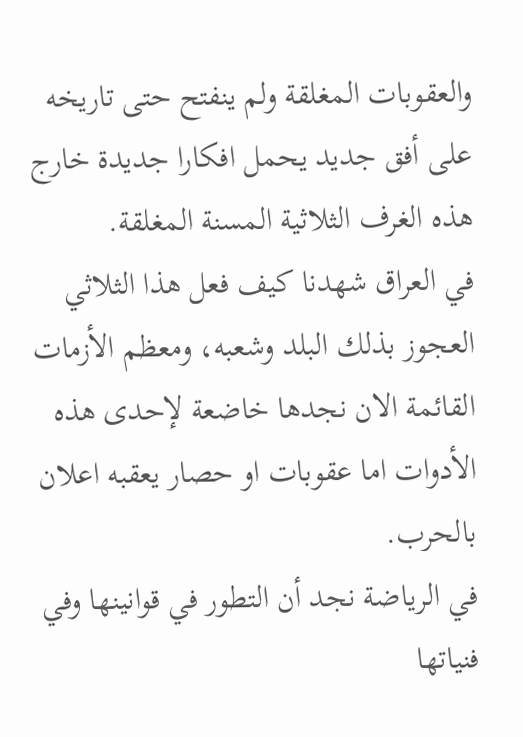والعقوبات المغلقة ولم ينفتح حتى تاريخه على أفق جديد يحمل افكارا جديدة خارج هذه الغرف الثلاثية المسنة المغلقة.
في العراق شهدنا كيف فعل هذا الثلاثي العجوز بذلك البلد وشعبه، ومعظم الأزمات القائمة الان نجدها خاضعة لإحدى هذه الأدوات اما عقوبات او حصار يعقبه اعلان بالحرب.
في الرياضة نجد أن التطور في قوانينها وفي فنياتها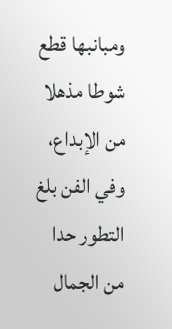ومبانبها قطع شوطا مذهلا من الإبداع، وفي الفن بلغ التطور حدا من الجمال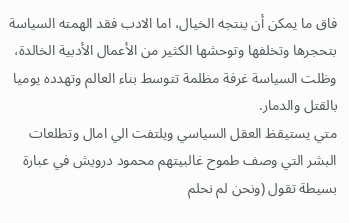فاق ما يمكن أن ينتجه الخيال، اما الادب فقد الهمته السياسة بتحجرها وتخلفها وتوحشها الكثير من الأعمال الأدبية الخالدة، وظلت السياسة غرفة مظلمة تتوسط بناء العالم وتهدده يوميا بالقتل والدمار.
متي يستيقظ العقل السياسي ويلتفت الي امال وتطلعات البشر التي وصف طموح غالبيتهم محمود درويش في عبارة بسيطة تقول (ونحن لم نحلم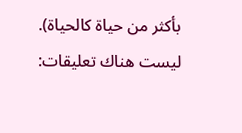بأكثر من حياة كالحياة).
ليست هناك تعليقات: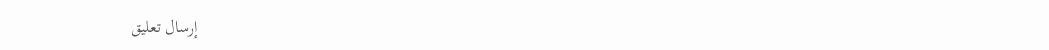إرسال تعليق